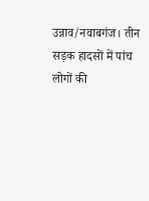उन्नाव/नवाबगंज। तीन सड़क हादसों में पांच लोगों की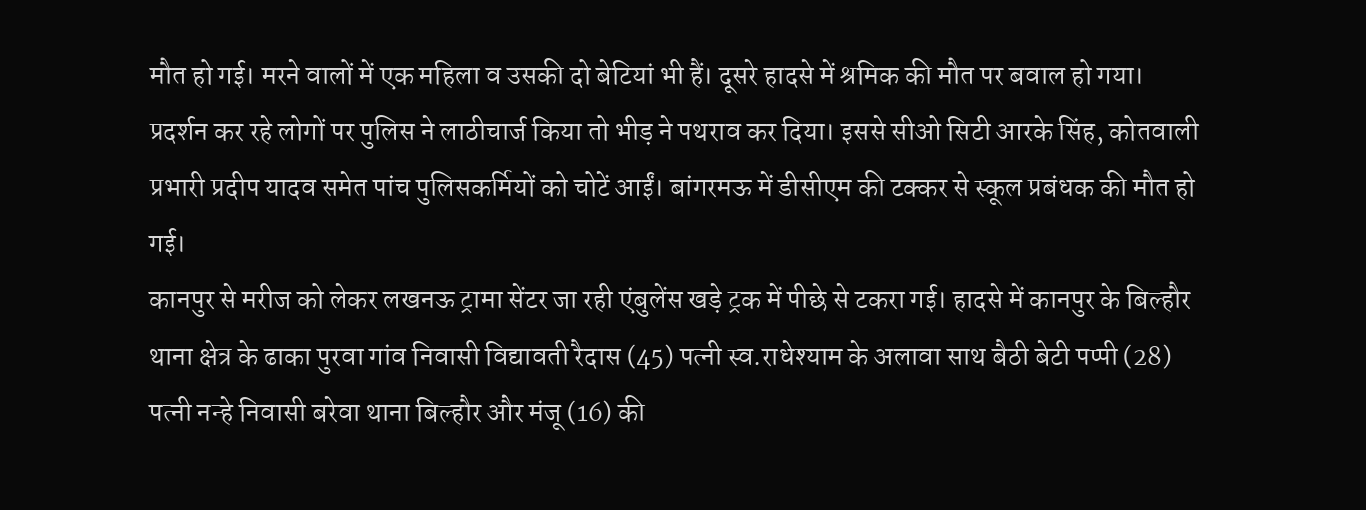मौत हो गई। मरने वालों में एक महिला व उसकी दो बेटियां भी हैं। दूसरे हादसे में श्रमिक की मौत पर बवाल हो गया। प्रदर्शन कर रहे लोगों पर पुलिस ने लाठीचार्ज किया तो भीड़ ने पथराव कर दिया। इससे सीओ सिटी आरके सिंह, कोतवाली प्रभारी प्रदीप यादव समेत पांच पुलिसकर्मियों को चोटें आईं। बांगरमऊ में डीसीएम की टक्कर से स्कूल प्रबंधक की मौत हो गई।
कानपुर से मरीज को लेकर लखनऊ ट्रामा सेंटर जा रही एंबुलेंस खड़े ट्रक में पीछे से टकरा गई। हादसे में कानपुर के बिल्हौर थाना क्षेत्र के ढाका पुरवा गांव निवासी विद्यावती रैदास (45) पत्नी स्व.राधेश्याम के अलावा साथ बैठी बेटी पप्पी (28) पत्नी नन्हे निवासी बरेवा थाना बिल्हौर और मंजू (16) की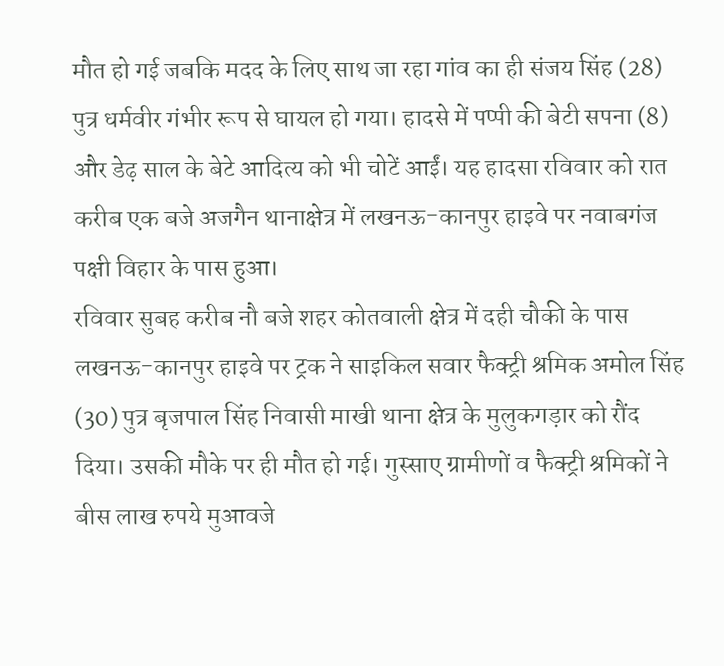मौत हो गई जबकि मदद के लिए साथ जा रहा गांव का ही संजय सिंह (28) पुत्र धर्मवीर गंभीर रूप से घायल हो गया। हादसे में पप्पी की बेटी सपना (8) और डेढ़ साल के बेटे आदित्य को भी चोटें आईं। यह हादसा रविवार को रात करीब एक बजे अजगैन थानाक्षेत्र में लखनऊ-कानपुर हाइवे पर नवाबगंज पक्षी विहार के पास हुआ।
रविवार सुबह करीब नौ बजे शहर कोतवाली क्षेत्र में दही चौकी के पास लखनऊ-कानपुर हाइवे पर ट्रक ने साइकिल सवार फैक्ट्री श्रमिक अमोल सिंह (30) पुत्र बृजपाल सिंह निवासी माखी थाना क्षेत्र के मुलुकगड़ार को रौंद दिया। उसकी मौके पर ही मौत हो गई। गुस्साए ग्रामीणों व फैक्ट्री श्रमिकों ने बीस लाख रुपये मुआवजे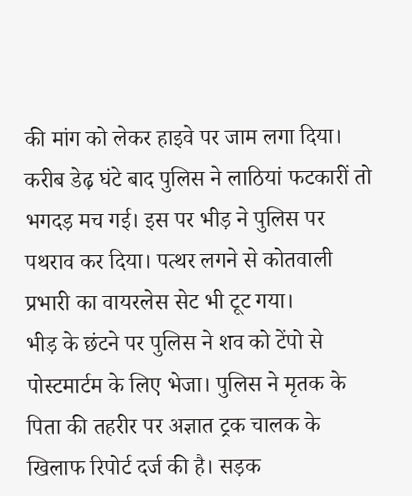की मांग को लेकर हाइवे पर जाम लगा दिया। करीब डेढ़ घंटे बाद पुलिस ने लाठियां फटकारीं तो भगदड़ मच गई। इस पर भीड़ ने पुलिस पर पथराव कर दिया। पत्थर लगने से कोतवाली प्रभारी का वायरलेस सेट भी टूट गया।
भीड़ के छंटने पर पुलिस ने शव को टेंपो से पोस्टमार्टम के लिए भेजा। पुलिस ने मृतक के पिता की तहरीर पर अज्ञात ट्रक चालक के खिलाफ रिपोर्ट दर्ज की है। सड़क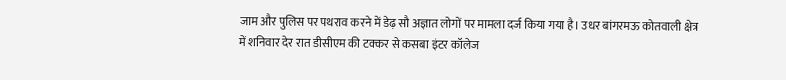जाम और पुलिस पर पथराव करने में डेढ़ सौ अज्ञात लोगों पर मामला दर्ज किया गया है। उधर बांगरमऊ कोतवाली क्षेत्र में शनिवार देर रात डीसीएम की टक्कर से कसबा इंटर कॉलेज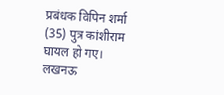प्रबंधक विपिन शर्मा (35) पुत्र कांशीराम घायल हो गए। लखनऊ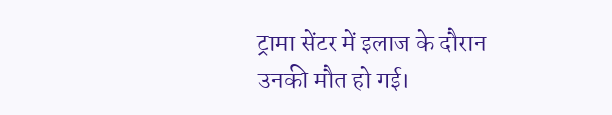ट्रामा सेंटर में इलाज के दौरान उनकी मौत हो गई।